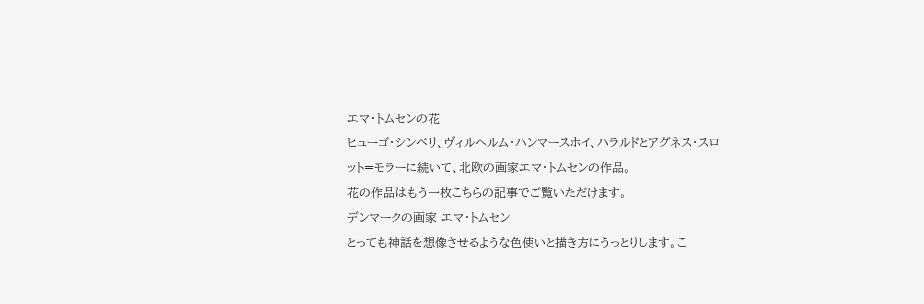エマ・トムセンの花
ヒューゴ・シンベリ、ヴィルヘルム・ハンマースホイ、ハラルドとアグネス・スロット=モラーに続いて、北欧の画家エマ・トムセンの作品。
花の作品はもう一枚こちらの記事でご覧いただけます。
デンマークの画家 エマ・トムセン
とっても神話を想像させるような色使いと描き方にうっとりします。こ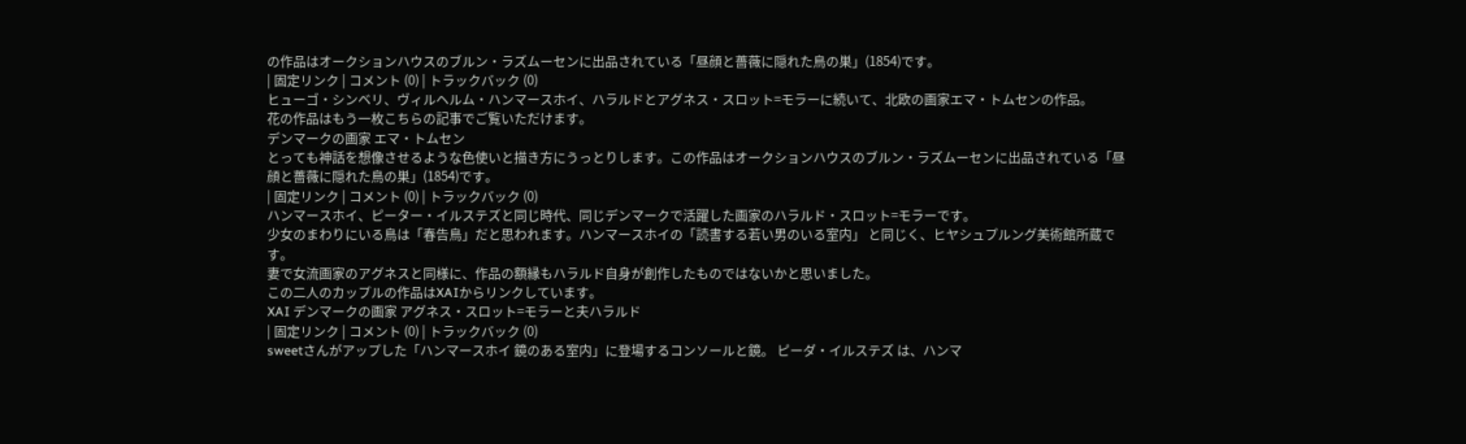の作品はオークションハウスのブルン・ラズムーセンに出品されている「昼顔と薔薇に隠れた鳥の巣」(1854)です。
| 固定リンク | コメント (0) | トラックバック (0)
ヒューゴ・シンベリ、ヴィルヘルム・ハンマースホイ、ハラルドとアグネス・スロット=モラーに続いて、北欧の画家エマ・トムセンの作品。
花の作品はもう一枚こちらの記事でご覧いただけます。
デンマークの画家 エマ・トムセン
とっても神話を想像させるような色使いと描き方にうっとりします。この作品はオークションハウスのブルン・ラズムーセンに出品されている「昼顔と薔薇に隠れた鳥の巣」(1854)です。
| 固定リンク | コメント (0) | トラックバック (0)
ハンマースホイ、ピーター・イルステズと同じ時代、同じデンマークで活躍した画家のハラルド・スロット=モラーです。
少女のまわりにいる鳥は「春告鳥」だと思われます。ハンマースホイの「読書する若い男のいる室内」 と同じく、ヒヤシュプルング美術館所蔵です。
妻で女流画家のアグネスと同様に、作品の額縁もハラルド自身が創作したものではないかと思いました。
この二人のカップルの作品はXAIからリンクしています。
XAI デンマークの画家 アグネス・スロット=モラーと夫ハラルド
| 固定リンク | コメント (0) | トラックバック (0)
sweetさんがアップした「ハンマースホイ 鏡のある室内」に登場するコンソールと鏡。 ピーダ・イルステズ は、ハンマ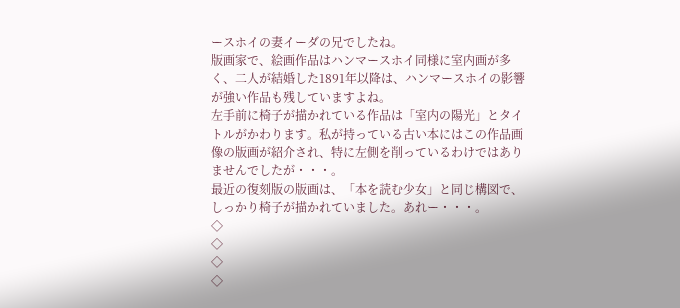ースホイの妻イーダの兄でしたね。
版画家で、絵画作品はハンマースホイ同様に室内画が多く、二人が結婚した1891年以降は、ハンマースホイの影響が強い作品も残していますよね。
左手前に椅子が描かれている作品は「室内の陽光」とタイトルがかわります。私が持っている古い本にはこの作品画像の版画が紹介され、特に左側を削っているわけではありませんでしたが・・・。
最近の復刻版の版画は、「本を読む少女」と同じ構図で、しっかり椅子が描かれていました。あれー・・・。
◇
◇
◇
◇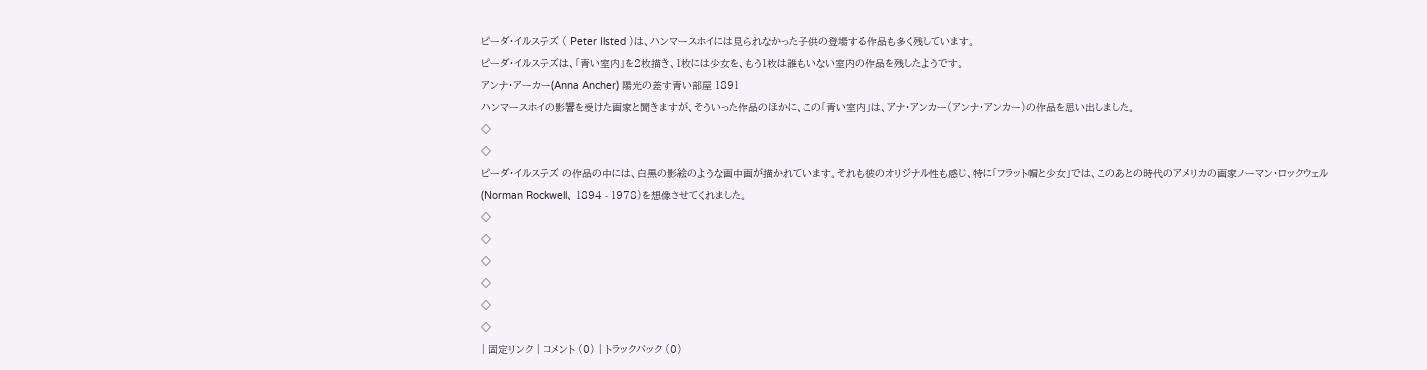ピーダ・イルステズ ( Peter Ilsted )は、ハンマースホイには見られなかった子供の登場する作品も多く残しています。
ピーダ・イルステズは、「青い室内」を2枚描き、1枚には少女を、もう1枚は誰もいない室内の作品を残したようです。
アンナ・アーカー(Anna Ancher) 陽光の差す青い部屋 1891
ハンマースホイの影響を受けた画家と聞きますが、そういった作品のほかに、この「青い室内」は、アナ・アンカー(アンナ・アンカー)の作品を思い出しました。
◇
◇
ピーダ・イルステズ の作品の中には、白黒の影絵のような画中画が描かれています。それも彼のオリジナル性も感じ、特に「フラット帽と少女」では、このあとの時代のアメリカの画家ノーマン・ロックウェル(Norman Rockwell、 1894 - 1978)を想像させてくれました。
◇
◇
◇
◇
◇
◇
| 固定リンク | コメント (0) | トラックバック (0)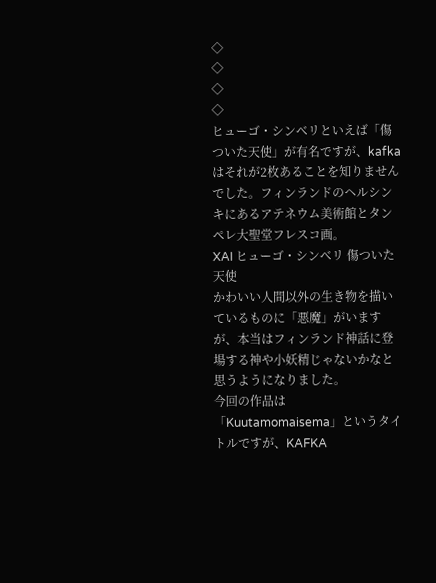◇
◇
◇
◇
ヒューゴ・シンベリといえば「傷ついた天使」が有名ですが、kafkaはそれが2枚あることを知りませんでした。フィンランドのヘルシンキにあるアテネウム美術館とタンペレ大聖堂フレスコ画。
XAI ヒューゴ・シンベリ 傷ついた天使
かわいい人間以外の生き物を描いているものに「悪魔」がいますが、本当はフィンランド神話に登場する神や小妖精じゃないかなと思うようになりました。
今回の作品は「Kuutamomaisema」というタイトルですが、KAFKA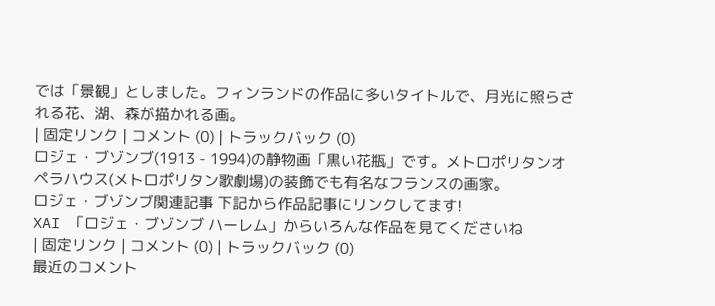では「景観」としました。フィンランドの作品に多いタイトルで、月光に照らされる花、湖、森が描かれる画。
| 固定リンク | コメント (0) | トラックバック (0)
ロジェ・ブゾンブ(1913 - 1994)の静物画「黒い花瓶」です。メトロポリタンオペラハウス(メトロポリタン歌劇場)の装飾でも有名なフランスの画家。
ロジェ・ブゾンブ関連記事 下記から作品記事にリンクしてます!
XAI 「ロジェ・ブゾンブ ハーレム」からいろんな作品を見てくださいね
| 固定リンク | コメント (0) | トラックバック (0)
最近のコメント